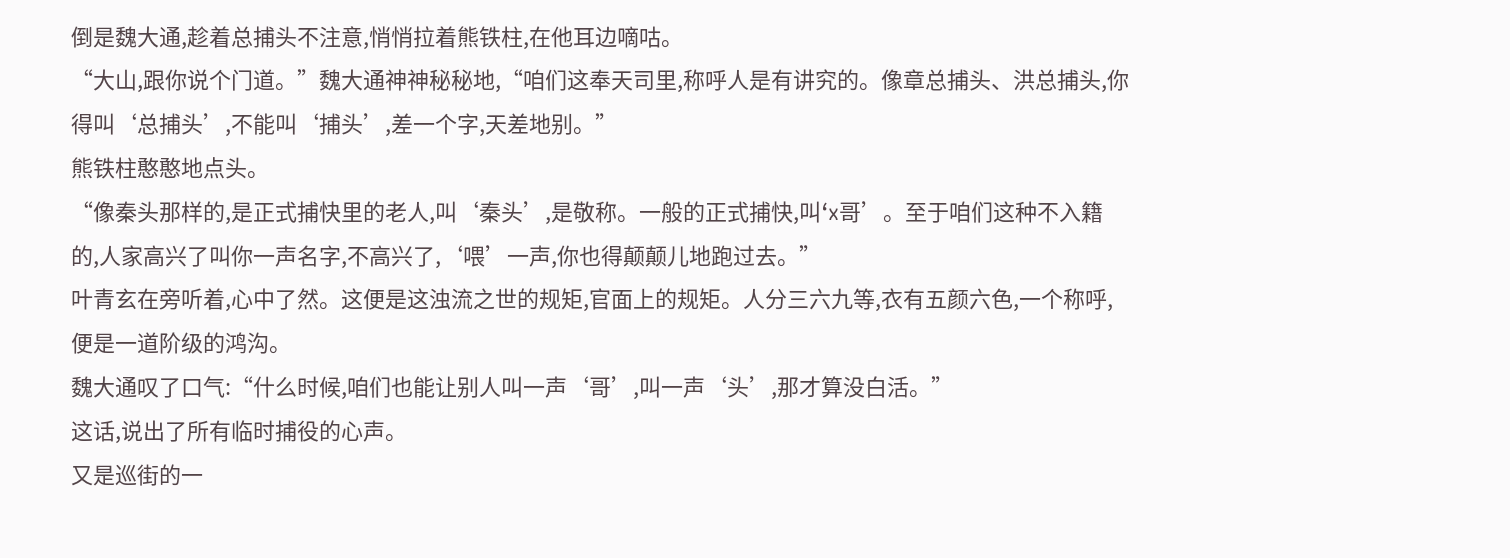倒是魏大通,趁着总捕头不注意,悄悄拉着熊铁柱,在他耳边嘀咕。
“大山,跟你说个门道。”魏大通神神秘秘地,“咱们这奉天司里,称呼人是有讲究的。像章总捕头、洪总捕头,你得叫‘总捕头’,不能叫‘捕头’,差一个字,天差地别。”
熊铁柱憨憨地点头。
“像秦头那样的,是正式捕快里的老人,叫‘秦头’,是敬称。一般的正式捕快,叫‘x哥’。至于咱们这种不入籍的,人家高兴了叫你一声名字,不高兴了,‘喂’一声,你也得颠颠儿地跑过去。”
叶青玄在旁听着,心中了然。这便是这浊流之世的规矩,官面上的规矩。人分三六九等,衣有五颜六色,一个称呼,便是一道阶级的鸿沟。
魏大通叹了口气:“什么时候,咱们也能让别人叫一声‘哥’,叫一声‘头’,那才算没白活。”
这话,说出了所有临时捕役的心声。
又是巡街的一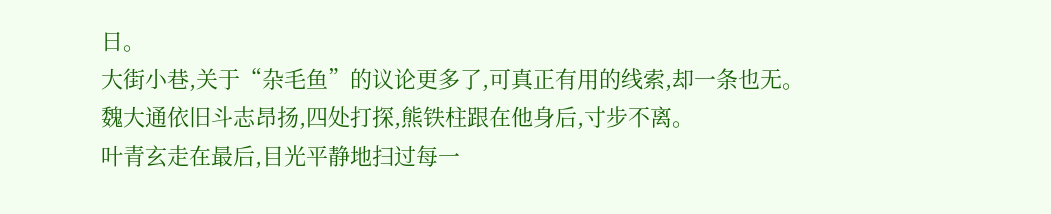日。
大街小巷,关于“杂毛鱼”的议论更多了,可真正有用的线索,却一条也无。
魏大通依旧斗志昂扬,四处打探,熊铁柱跟在他身后,寸步不离。
叶青玄走在最后,目光平静地扫过每一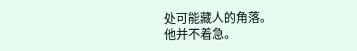处可能藏人的角落。
他并不着急。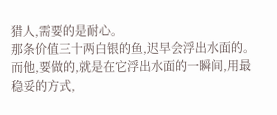猎人,需要的是耐心。
那条价值三十两白银的鱼,迟早会浮出水面的。而他,要做的,就是在它浮出水面的一瞬间,用最稳妥的方式,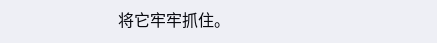将它牢牢抓住。